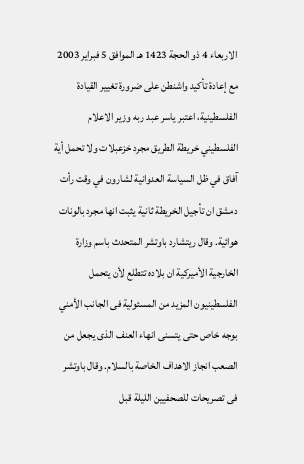الاربعاء 4 ذو الحجة 1423 هـ الموافق 5 فبراير 2003 مع إعادة تأكيد واشنطن على ضرورة تغيير القيادة الفلسطينية، اعتبر ياسر عبد ربه وزير الاعلام الفلسطيني خريطة الطريق مجرد خزعبلات ولا تحمل أية آفاق في ظل السياسة العدوانية لشارون في وقت رأت دمشق ان تأجيل الخريطة ثانية يثبت انها مجرد بالونات هوائية. وقال ريتشارد باوتشر المتحدث باسم وزارة الخارجية الأميركية ان بلاده تتطلع لأن يتحمل الفلسطينيون المزيد من المسئولية فى الجانب الأمني بوجه خاص حتى يتسنى انهاء العنف الذى يجعل من الصعب انجاز الاهداف الخاصة بالسلام. وقال باوتشر فى تصريحات للصحفيين الليلة قبل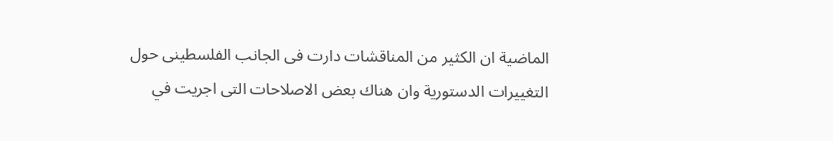الماضية ان الكثير من المناقشات دارت فى الجانب الفلسطينى حول التغييرات الدستورية وان هناك بعض الاصلاحات التى اجريت في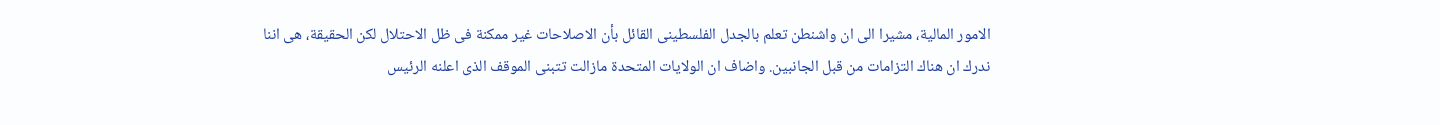الامور المالية، مشيرا الى ان واشنطن تعلم بالجدل الفلسطينى القائل بأن الاصلاحات غير ممكنة فى ظل الاحتلال لكن الحقيقة، هى اننا ندرك ان هناك التزامات من قبل الجانبين. واضاف ان الولايات المتحدة مازالت تتبنى الموقف الذى اعلنه الرئيس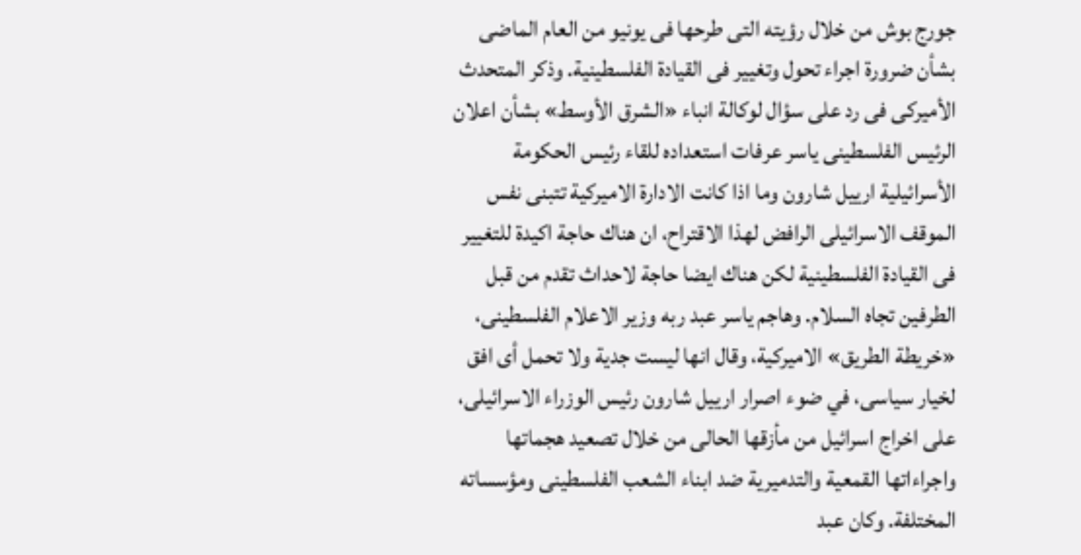جورج بوش من خلال رؤيته التى طرحها فى يونيو من العام الماضى بشأن ضرورة اجراء تحول وتغيير فى القيادة الفلسطينية. وذكر المتحدث الأميركى فى رد على سؤال لوكالة انباء «الشرق الأوسط» بشأن اعلان الرئيس الفلسطينى ياسر عرفات استعداده للقاء رئيس الحكومة الأسرائيلية ارييل شارون وما اذا كانت الادارة الاميركية تتبنى نفس الموقف الاسرائيلى الرافض لهذا الاقتراح، ان هناك حاجة اكيدة للتغيير فى القيادة الفلسطينية لكن هناك ايضا حاجة لاحداث تقدم من قبل الطرفين تجاه السلام. وهاجم ياسر عبد ربه وزير الاعلام الفلسطينى، «خريطة الطريق» الاميركية، وقال انها ليست جدية ولا تحمل أى افق لخيار سياسى، في ضوء اصرار ارييل شارون رئيس الوزراء الاسرائيلى، على اخراج اسرائيل من مأزقها الحالى من خلال تصعيد هجماتها واجراءاتها القمعية والتدميرية ضد ابناء الشعب الفلسطينى ومؤسساته المختلفة. وكان عبد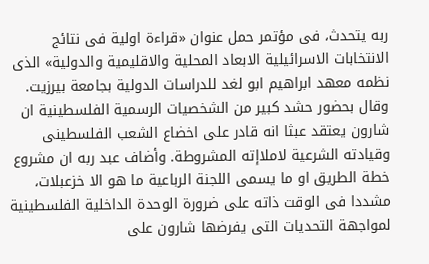ربه يتحدث، فى مؤتمر حمل عنوان «قراءة اولية فى نتائج الانتخابات الاسرائيلية الابعاد المحلية والاقليمية والدولية» الذى نظمه معهد ابراهيم ابو لغد للدراسات الدولية بجامعة بيرزيت. وقال بحضور حشد كبير من الشخصيات الرسمية الفلسطينية ان شارون يعتقد عبثا انه قادر على اخضاع الشعب الفلسطينى وقيادته الشرعية لاملاإته المشروطة. وأضاف عبد ربه ان مشروع خطة الطريق او ما يسمى اللجنة الرباعية ما هو الا خزعبلات، مشددا فى الوقت ذاته على ضرورة الوحدة الداخلية الفلسطينية لمواجهة التحديات التى يفرضها شارون على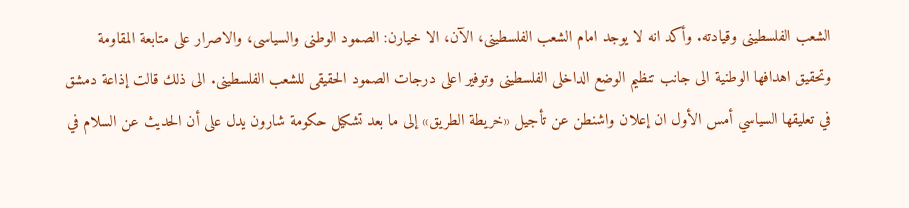الشعب الفلسطينى وقيادته. وأكد انه لا يوجد امام الشعب الفلسطينى، الآن، الا خيارن: الصمود الوطنى والسياسى، والاصرار على متابعة المقاومة وتحقيق اهدافها الوطنية الى جانب تنظيم الوضع الداخلى الفلسطينى وتوفير اعلى درجات الصمود الحقيقى للشعب الفلسطينى. الى ذلك قالت إذاعة دمشق في تعليقها السياسي أمس الأول ان إعلان واشنطن عن تأجيل «خريطة الطريق» إلى ما بعد تشكيل حكومة شارون يدل على أن الحديث عن السلام في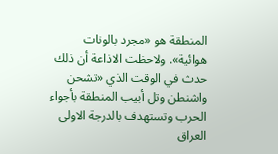المنطقة هو «مجرد بالونات هوائية». ولاحظت الاذاعة أن ذلك حدث في الوقت الذي «تشحن واشنطن وتل أبيب المنطقة بأجواء الحرب وتستهدف بالدرجة الاولى العراق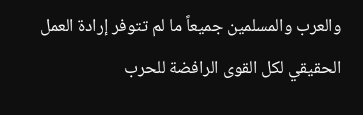والعرب والمسلمين جميعاً ما لم تتوفر إرادة العمل الحقيقي لكل القوى الرافضة للحرب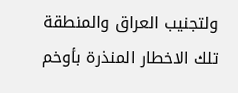ولتجنيب العراق والمنطقة تلك الاخطار المنذرة بأوخم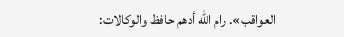العواقب». رام الله أدهم حافظ والوكالات: